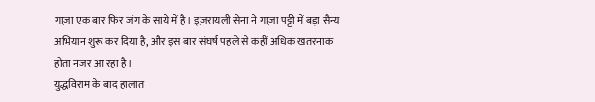गाज़ा एक बार फिर जंग के साये में है। इज़रायली सेना ने गाज़ा पट्टी में बड़ा सैन्य अभियान शुरू कर दिया है, और इस बार संघर्ष पहले से कहीं अधिक खतरनाक होता नजर आ रहा है।
युद्धविराम के बाद हालात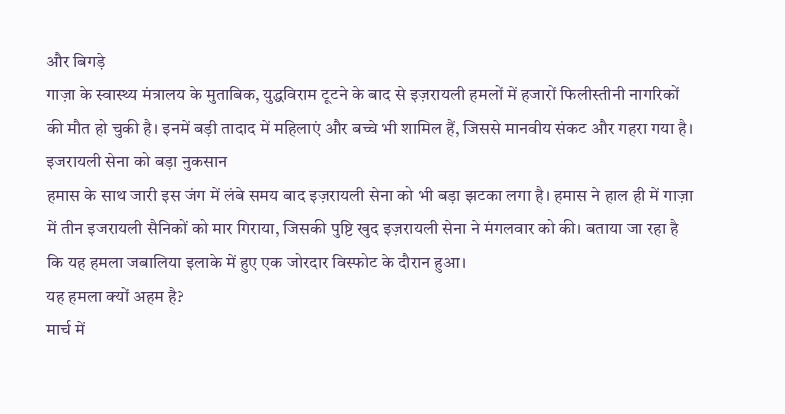और बिगड़े
गाज़ा के स्वास्थ्य मंत्रालय के मुताबिक, युद्धविराम टूटने के बाद से इज़रायली हमलों में हजारों फिलीस्तीनी नागरिकों की मौत हो चुकी है। इनमें बड़ी तादाद में महिलाएं और बच्चे भी शामिल हैं, जिससे मानवीय संकट और गहरा गया है।
इजरायली सेना को बड़ा नुकसान
हमास के साथ जारी इस जंग में लंबे समय बाद इज़रायली सेना को भी बड़ा झटका लगा है। हमास ने हाल ही में गाज़ा में तीन इजरायली सैनिकों को मार गिराया, जिसकी पुष्टि खुद इज़रायली सेना ने मंगलवार को की। बताया जा रहा है कि यह हमला जबालिया इलाके में हुए एक जोरदार विस्फोट के दौरान हुआ।
यह हमला क्यों अहम है?
मार्च में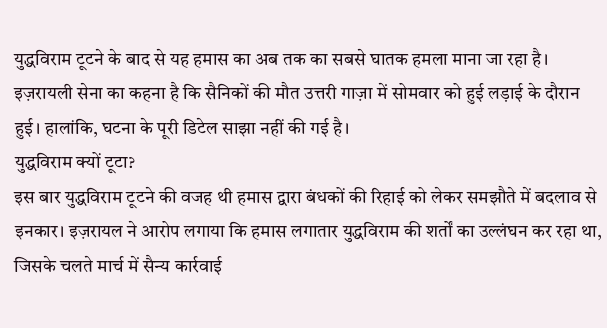युद्धविराम टूटने के बाद से यह हमास का अब तक का सबसे घातक हमला माना जा रहा है। इज़रायली सेना का कहना है कि सैनिकों की मौत उत्तरी गाज़ा में सोमवार को हुई लड़ाई के दौरान हुई। हालांकि, घटना के पूरी डिटेल साझा नहीं की गई है।
युद्धविराम क्यों टूटा?
इस बार युद्धविराम टूटने की वजह थी हमास द्वारा बंधकों की रिहाई को लेकर समझौते में बदलाव से इनकार। इज़रायल ने आरोप लगाया कि हमास लगातार युद्धविराम की शर्तों का उल्लंघन कर रहा था, जिसके चलते मार्च में सैन्य कार्रवाई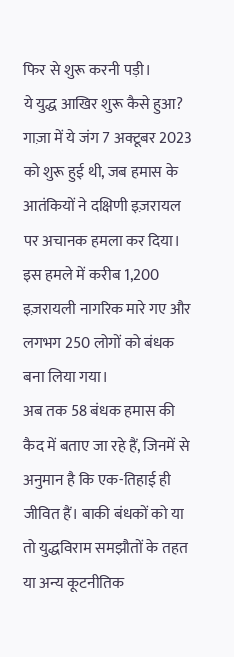फिर से शुरू करनी पड़ी।
ये युद्ध आखिर शुरू कैसे हुआ?
गाज़ा में ये जंग 7 अक्टूबर 2023 को शुरू हुई थी, जब हमास के आतंकियों ने दक्षिणी इज़रायल पर अचानक हमला कर दिया। इस हमले में करीब 1,200 इज़रायली नागरिक मारे गए और लगभग 250 लोगों को बंधक बना लिया गया।
अब तक 58 बंधक हमास की कैद में बताए जा रहे हैं, जिनमें से अनुमान है कि एक-तिहाई ही जीवित हैं। बाकी बंधकों को या तो युद्धविराम समझौतों के तहत या अन्य कूटनीतिक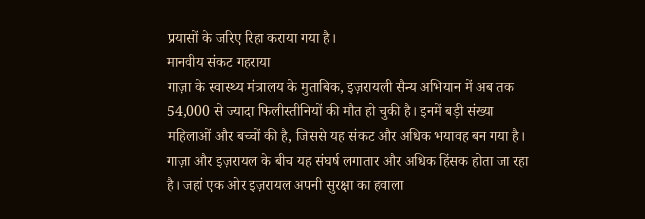प्रयासों के जरिए रिहा कराया गया है।
मानवीय संकट गहराया
गाज़ा के स्वास्थ्य मंत्रालय के मुताबिक, इज़रायली सैन्य अभियान में अब तक 54,000 से ज्यादा फिलीस्तीनियों की मौत हो चुकी है। इनमें बड़ी संख्या महिलाओं और बच्चों की है, जिससे यह संकट और अधिक भयावह बन गया है।
गाज़ा और इज़रायल के बीच यह संघर्ष लगातार और अधिक हिंसक होता जा रहा है। जहां एक ओर इज़रायल अपनी सुरक्षा का हवाला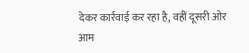देकर कार्रवाई कर रहा है, वहीं दूसरी ओर आम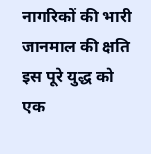नागरिकों की भारी जानमाल की क्षति इस पूरे युद्ध को एक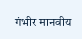गंभीर मानवीय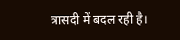त्रासदी में बदल रही है।